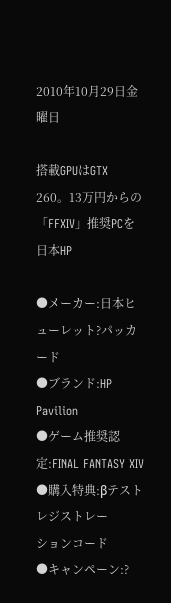2010年10月29日金曜日

搭載GPUはGTX 260。13万円からの「FFXIV」推奨PCを日本HP

●メーカー:日本ヒューレット?パッカード
●ブランド:HP Pavilion
●ゲーム推奨認定:FINAL FANTASY XIV
●購入特典:βテストレジストレー
ションコード
●キャンペーン:?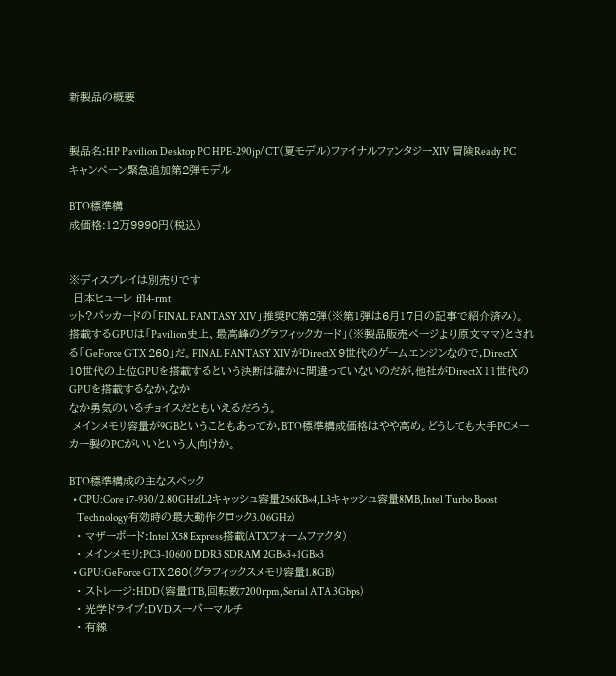新製品の概要


製品名:HP Pavilion Desktop PC HPE-290jp/CT(夏モデル)ファイナルファンタジーXIV 冒険Ready PCキャンペーン緊急追加第2弾モデル

BTO標準構
成価格:12万9990円(税込)


※ディスプレイは別売りです
 日本ヒューレ ff14-rmt
ット?パッカードの「FINAL FANTASY XIV」推奨PC第2弾(※第1弾は6月17日の記事で紹介済み)。搭載するGPUは「Pavilion史上、最高峰のグラフィックカード」(※製品販売ページより原文ママ)とされる「GeForce GTX 260」だ。FINAL FANTASY XIVがDirectX 9世代のゲームエンジンなので,DirectX 10世代の上位GPUを搭載するという決断は確かに間違っていないのだが,他社がDirectX 11世代のGPUを搭載するなか,なか
なか勇気のいるチョイスだともいえるだろう。
 メインメモリ容量が9GBということもあってか,BTO標準構成価格はやや高め。どうしても大手PCメーカー製のPCがいいという人向けか。

BTO標準構成の主なスペック
  • CPU:Core i7-930/2.80GHz(L2キャッシュ容量256KB×4,L3キャッシュ容量8MB,Intel Turbo Boost
    Technology有効時の最大動作クロック3.06GHz)
  • マザーボード:Intel X58 Express搭載(ATXフォームファクタ)
  • メインメモリ:PC3-10600 DDR3 SDRAM 2GB×3+1GB×3
  • GPU:GeForce GTX 260(グラフィックスメモリ容量1.8GB)
  • ストレージ:HDD(容量1TB,回転数7200rpm,Serial ATA 3Gbps)
  • 光学ドライブ:DVDスーパーマルチ
  • 有線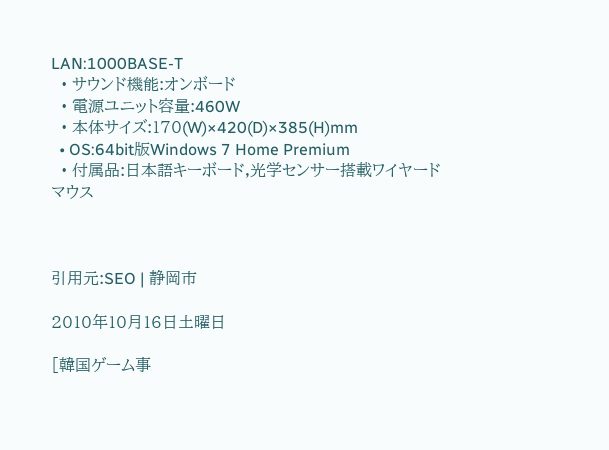LAN:1000BASE-T
  • サウンド機能:オンボード
  • 電源ユニット容量:460W
  • 本体サイズ:170(W)×420(D)×385(H)mm
  • OS:64bit版Windows 7 Home Premium
  • 付属品:日本語キーボード,光学センサー搭載ワイヤードマウス



引用元:SEO | 静岡市

2010年10月16日土曜日

[韓国ゲーム事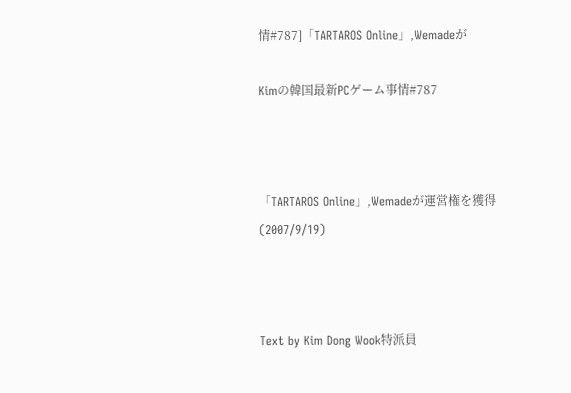情#787]「TARTAROS Online」,Wemadeが

Kimの韓国最新PCゲーム事情#787



「TARTAROS Online」,Wemadeが運営権を獲得(2007/9/19)



Text by Kim Dong Wook特派員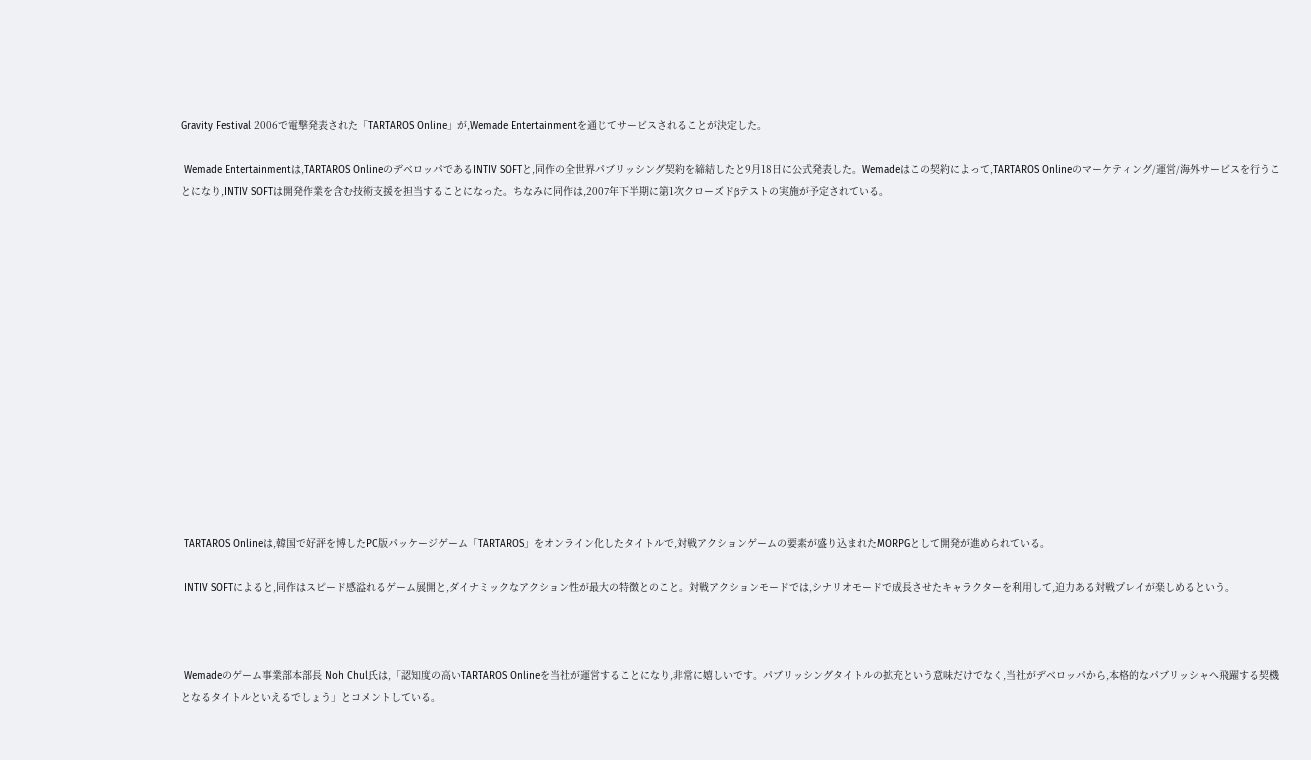Gravity Festival 2006で電撃発表された「TARTAROS Online」が,Wemade Entertainmentを通じてサービスされることが決定した。

 Wemade Entertainmentは,TARTAROS OnlineのデベロッパであるINTIV SOFTと,同作の全世界パブリッシング契約を締結したと9月18日に公式発表した。Wemadeはこの契約によって,TARTAROS Onlineのマーケティング/運営/海外サービスを行うことになり,INTIV SOFTは開発作業を含む技術支援を担当することになった。ちなみに同作は,2007年下半期に第1次クローズドβテストの実施が予定されている。















 TARTAROS Onlineは,韓国で好評を博したPC版パッケージゲーム「TARTAROS」をオンライン化したタイトルで,対戦アクションゲームの要素が盛り込まれたMORPGとして開発が進められている。

 INTIV SOFTによると,同作はスピード感溢れるゲーム展開と,ダイナミックなアクション性が最大の特徴とのこと。対戦アクションモードでは,シナリオモードで成長させたキャラクターを利用して,迫力ある対戦プレイが楽しめるという。



 Wemadeのゲーム事業部本部長 Noh Chul氏は,「認知度の高いTARTAROS Onlineを当社が運営することになり,非常に嬉しいです。パブリッシングタイトルの拡充という意味だけでなく,当社がデベロッパから,本格的なパブリッシャへ飛躍する契機となるタイトルといえるでしょう」とコメントしている。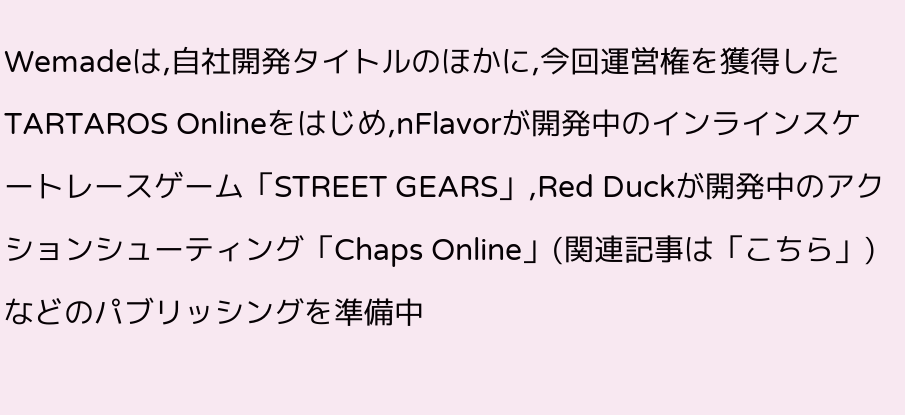Wemadeは,自社開発タイトルのほかに,今回運営権を獲得したTARTAROS Onlineをはじめ,nFlavorが開発中のインラインスケートレースゲーム「STREET GEARS」,Red Duckが開発中のアクションシューティング「Chaps Online」(関連記事は「こちら」)などのパブリッシングを準備中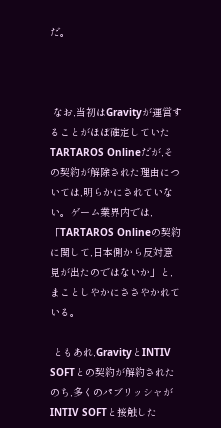だ。



 なお,当初はGravityが運営することがほぼ確定していたTARTAROS Onlineだが,その契約が解除された理由については,明らかにされていない。ゲーム業界内では,「TARTAROS Onlineの契約に関して,日本側から反対意見が出たのではないか」と,まことしやかにささやかれている。

 ともあれ,GravityとINTIV SOFTとの契約が解約されたのち,多くのパブリッシャがINTIV SOFTと接触した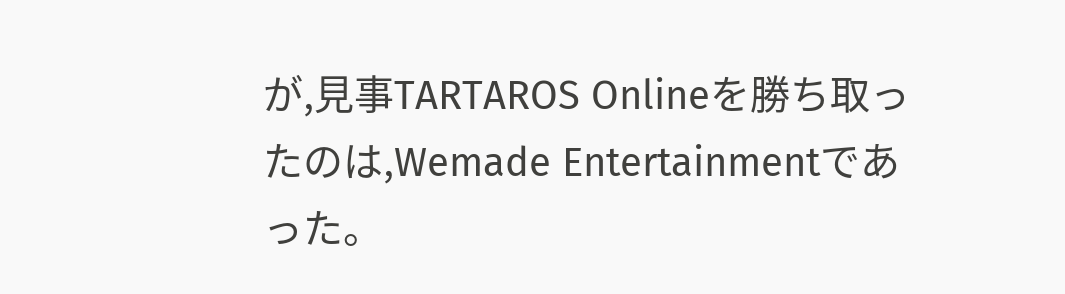が,見事TARTAROS Onlineを勝ち取ったのは,Wemade Entertainmentであった。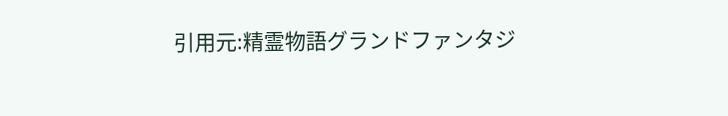引用元:精霊物語グランドファンタジ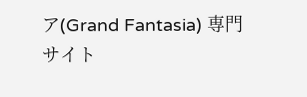ア(Grand Fantasia) 専門サイト